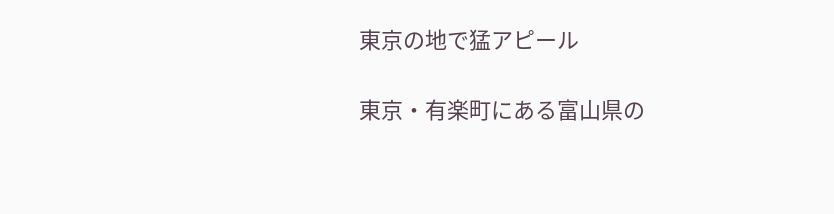東京の地で猛アピール

東京・有楽町にある富山県の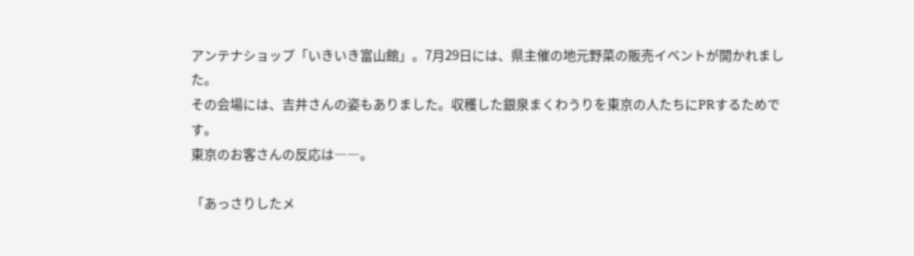アンテナショップ「いきいき富山館」。7月29日には、県主催の地元野菜の販売イベントが開かれました。
その会場には、吉井さんの姿もありました。収穫した銀泉まくわうりを東京の人たちにPRするためです。
東京のお客さんの反応は――。

「あっさりしたメ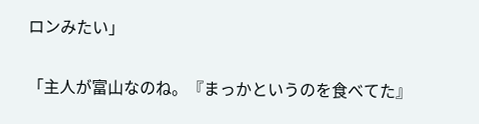ロンみたい」

「主人が富山なのね。『まっかというのを食べてた』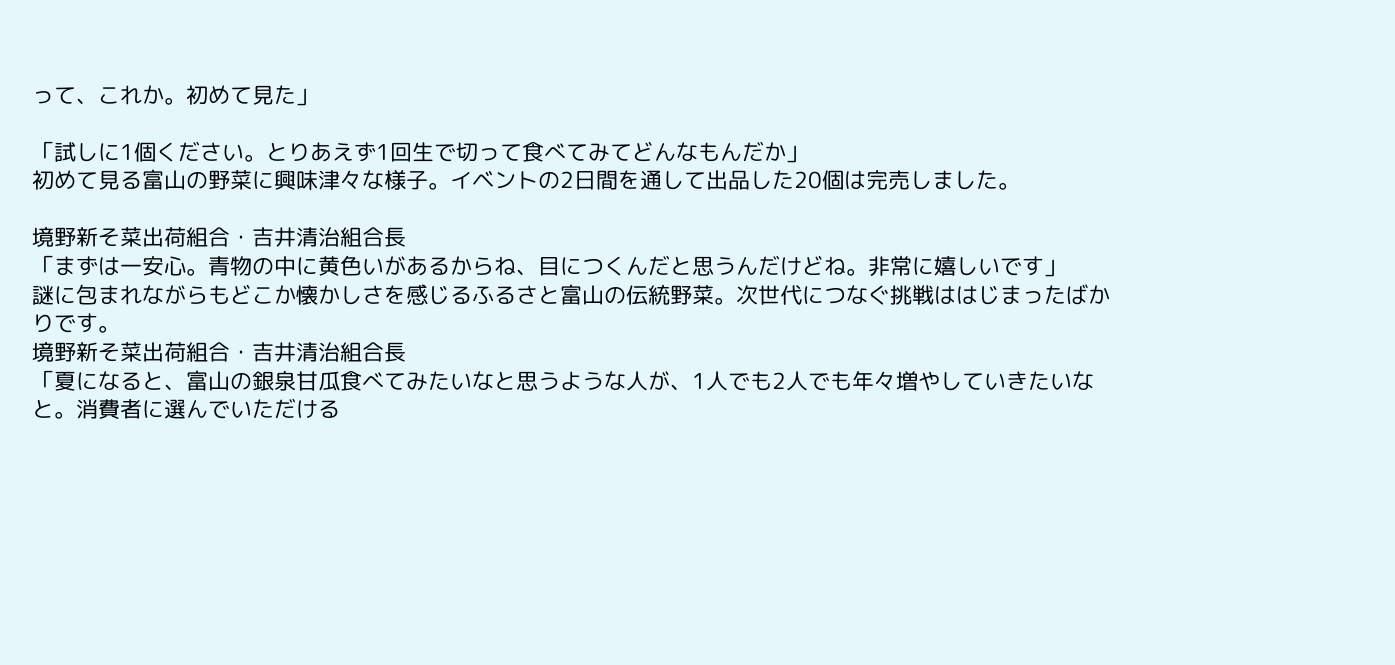って、これか。初めて見た」

「試しに1個ください。とりあえず1回生で切って食べてみてどんなもんだか」
初めて見る富山の野菜に興味津々な様子。イベントの2日間を通して出品した20個は完売しました。

境野新そ菜出荷組合・吉井清治組合長
「まずは一安心。青物の中に黄色いがあるからね、目につくんだと思うんだけどね。非常に嬉しいです」
謎に包まれながらもどこか懐かしさを感じるふるさと富山の伝統野菜。次世代につなぐ挑戦ははじまったばかりです。
境野新そ菜出荷組合・吉井清治組合長
「夏になると、富山の銀泉甘瓜食べてみたいなと思うような人が、1人でも2人でも年々増やしていきたいなと。消費者に選んでいただける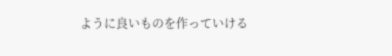ように良いものを作っていける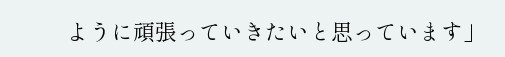ように頑張っていきたいと思っています」